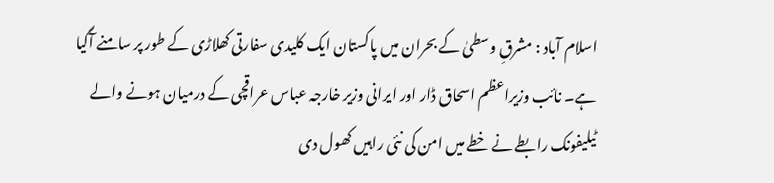اسلام آباد : مشرقِ وسطیٰ کے بحران میں پاکستان ایک کلیدی سفارتی کھلاڑی کے طور پر سامنے آگیا ہے۔ نائب وزیراعظم اسحاق ڈار اور ایرانی وزیر خارجہ عباس عراقچی کے درمیان ہونے والے ٹیلیفونک رابطے نے خطے میں امن کی نئی راہیں کھول دی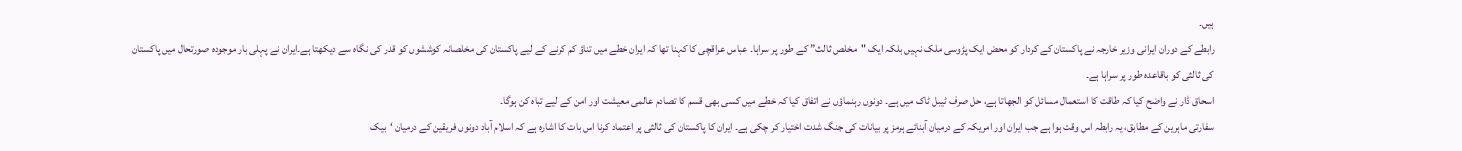ہیں۔
رابطے کے دوران ایرانی وزیر خارجہ نے پاکستان کے کردار کو محض ایک پڑوسی ملک نہیں بلکہ ایک "مخلص ثالث” کے طور پر سراہا۔ عباس عراقچی کا کہنا تھا کہ ایران خطے میں تناؤ کم کرنے کے لیے پاکستان کی مخلصانہ کوششوں کو قدر کی نگاہ سے دیکھتا ہے۔ایران نے پہلی بار موجودہ صورتحال میں پاکستان کی ثالثی کو باقاعدہ طور پر سراہا ہے۔
اسحاق ڈار نے واضح کیا کہ طاقت کا استعمال مسائل کو الجھاتا ہے، حل صرف ٹیبل ٹاک میں ہے۔ دونوں رہنماؤں نے اتفاق کیا کہ خطے میں کسی بھی قسم کا تصادم عالمی معیشت اور امن کے لیے تباہ کن ہوگا۔
سفارتی ماہرین کے مطابق، یہ رابطہ اس وقت ہوا ہے جب ایران اور امریکہ کے درمیان آبنائے ہرمز پر بیانات کی جنگ شدت اختیار کر چکی ہے۔ ایران کا پاکستان کی ثالثی پر اعتماد کرنا اس بات کا اشارہ ہے کہ اسلام آباد دونوں فریقین کے درمیان ‘بیک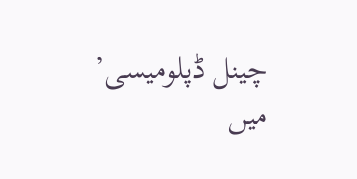چینل ڈپلومیسی’ میں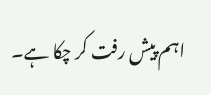اہم پیش رفت کر چکا ہے۔